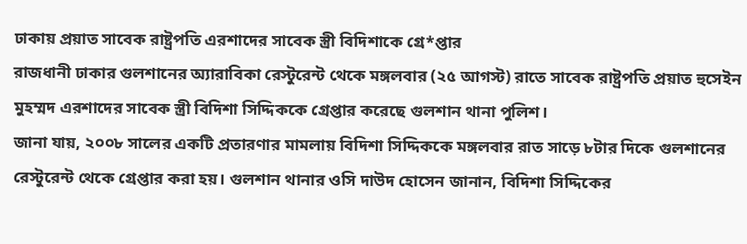ঢাকায় প্রয়াত সাবেক রাষ্ট্রপতি এরশাদের সাবেক স্ত্রী বিদিশাকে গ্রে*প্তার
রাজধানী ঢাকার গুলশানের অ্যারাবিকা রেস্টুরেন্ট থেকে মঙ্গলবার (২৫ আগস্ট) রাতে সাবেক রাষ্ট্রপতি প্রয়াত হুসেইন মুহম্মদ এরশাদের সাবেক স্ত্রী বিদিশা সিদ্দিককে গ্রেপ্তার করেছে গুলশান থানা পুলিশ।
জানা যায়, ২০০৮ সালের একটি প্রতারণার মামলায় বিদিশা সিদ্দিককে মঙ্গলবার রাত সাড়ে ৮টার দিকে গুলশানের রেস্টুরেন্ট থেকে গ্রেপ্তার করা হয়। গুলশান থানার ওসি দাউদ হোসেন জানান, বিদিশা সিদ্দিকের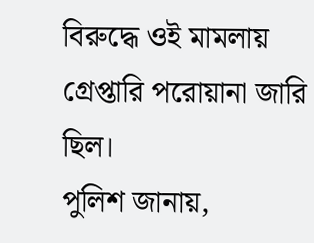বিরুদ্ধে ওই মামলায় গ্রেপ্তারি পরোয়ানা জারি ছিল।
পুলিশ জানায়,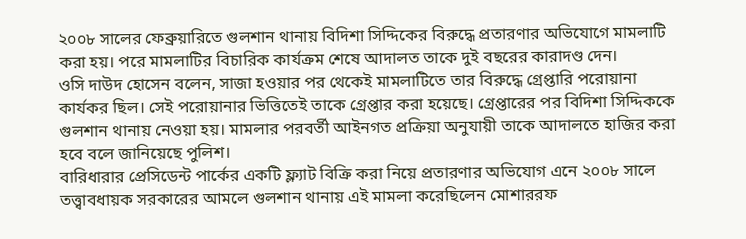২০০৮ সালের ফেব্রুয়ারিতে গুলশান থানায় বিদিশা সিদ্দিকের বিরুদ্ধে প্রতারণার অভিযোগে মামলাটি করা হয়। পরে মামলাটির বিচারিক কার্যক্রম শেষে আদালত তাকে দুই বছরের কারাদণ্ড দেন।
ওসি দাউদ হোসেন বলেন, সাজা হওয়ার পর থেকেই মামলাটিতে তার বিরুদ্ধে গ্রেপ্তারি পরোয়ানা কার্যকর ছিল। সেই পরোয়ানার ভিত্তিতেই তাকে গ্রেপ্তার করা হয়েছে। গ্রেপ্তারের পর বিদিশা সিদ্দিককে গুলশান থানায় নেওয়া হয়। মামলার পরবর্তী আইনগত প্রক্রিয়া অনুযায়ী তাকে আদালতে হাজির করা হবে বলে জানিয়েছে পুলিশ।
বারিধারার প্রেসিডেন্ট পার্কের একটি ফ্ল্যাট বিক্রি করা নিয়ে প্রতারণার অভিযোগ এনে ২০০৮ সালে তত্ত্বাবধায়ক সরকারের আমলে গুলশান থানায় এই মামলা করেছিলেন মোশাররফ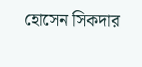হোসেন সিকদার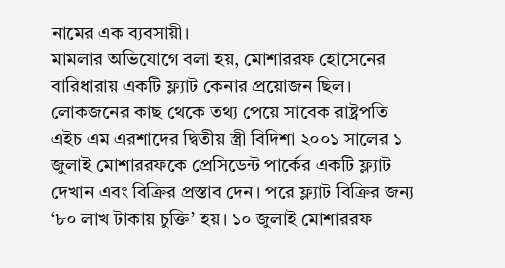নামের এক ব্যবসায়ী।
মামলার অভিযোগে বলা হয়, মোশাররফ হোসেনের বারিধারায় একটি ফ্ল্যাট কেনার প্রয়োজন ছিল। লোকজনের কাছ থেকে তথ্য পেয়ে সাবেক রাষ্ট্রপতি এইচ এম এরশাদের দ্বিতীয় স্ত্রী বিদিশা ২০০১ সালের ১ জুলাই মোশাররফকে প্রেসিডেন্ট পার্কের একটি ফ্ল্যাট দেখান এবং বিক্রির প্রস্তাব দেন। পরে ফ্ল্যাট বিক্রির জন্য ‘৮০ লাখ টাকায় চুক্তি’ হয়। ১০ জুলাই মোশাররফ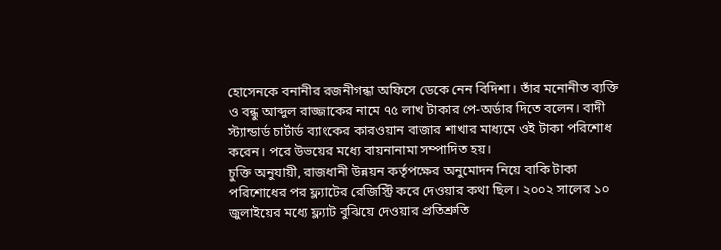হোসেনকে বনানীর রজনীগন্ধা অফিসে ডেকে নেন বিদিশা। তাঁর মনোনীত ব্যক্তি ও বন্ধু আব্দুল রাজ্জাকের নামে ৭৫ লাখ টাকার পে-অর্ডার দিতে বলেন। বাদী স্ট্যান্ডার্ড চার্টার্ড ব্যাংকের কারওয়ান বাজার শাখার মাধ্যমে ওই টাকা পরিশোধ করেন। পরে উভয়ের মধ্যে বায়নানামা সম্পাদিত হয়।
চুক্তি অনুযায়ী, রাজধানী উন্নয়ন কর্তৃপক্ষের অনুমোদন নিয়ে বাকি টাকা পরিশোধের পর ফ্ল্যাটের রেজিস্ট্রি করে দেওয়ার কথা ছিল। ২০০২ সালের ১০ জুলাইয়ের মধ্যে ফ্ল্যাট বুঝিয়ে দেওয়ার প্রতিশ্রুতি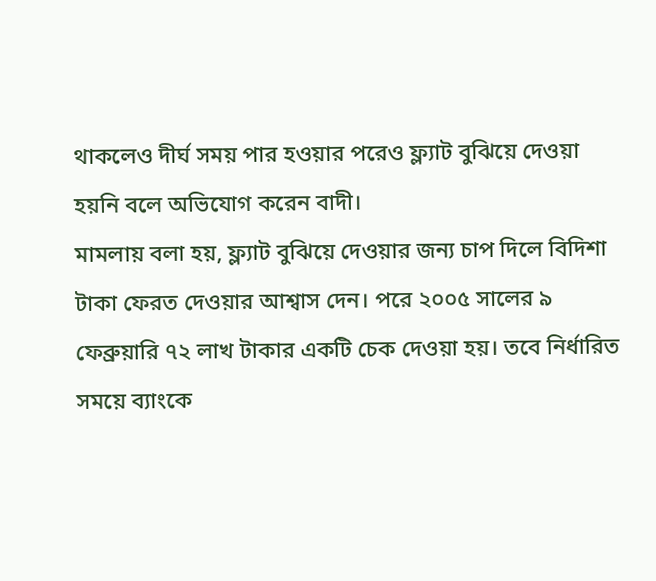থাকলেও দীর্ঘ সময় পার হওয়ার পরেও ফ্ল্যাট বুঝিয়ে দেওয়া হয়নি বলে অভিযোগ করেন বাদী।
মামলায় বলা হয়, ফ্ল্যাট বুঝিয়ে দেওয়ার জন্য চাপ দিলে বিদিশা টাকা ফেরত দেওয়ার আশ্বাস দেন। পরে ২০০৫ সালের ৯ ফেব্রুয়ারি ৭২ লাখ টাকার একটি চেক দেওয়া হয়। তবে নির্ধারিত সময়ে ব্যাংকে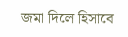জমা দিলে হিসাবে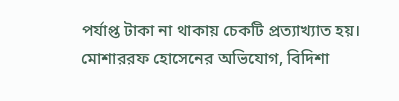পর্যাপ্ত টাকা না থাকায় চেকটি প্রত্যাখ্যাত হয়।
মোশাররফ হোসেনের অভিযোগ, বিদিশা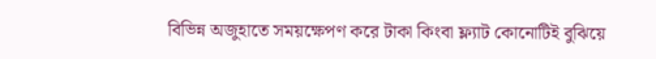বিভিন্ন অজুহাতে সময়ক্ষেপণ করে টাকা কিংবা ফ্ল্যাট কোনোটিই বুঝিয়ে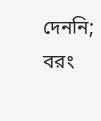দেননি; বরং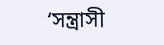‘সন্ত্রাসী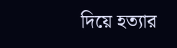দিয়ে হত্যার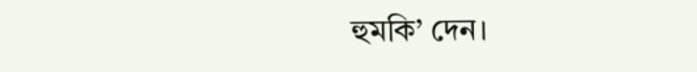হুমকি’ দেন।